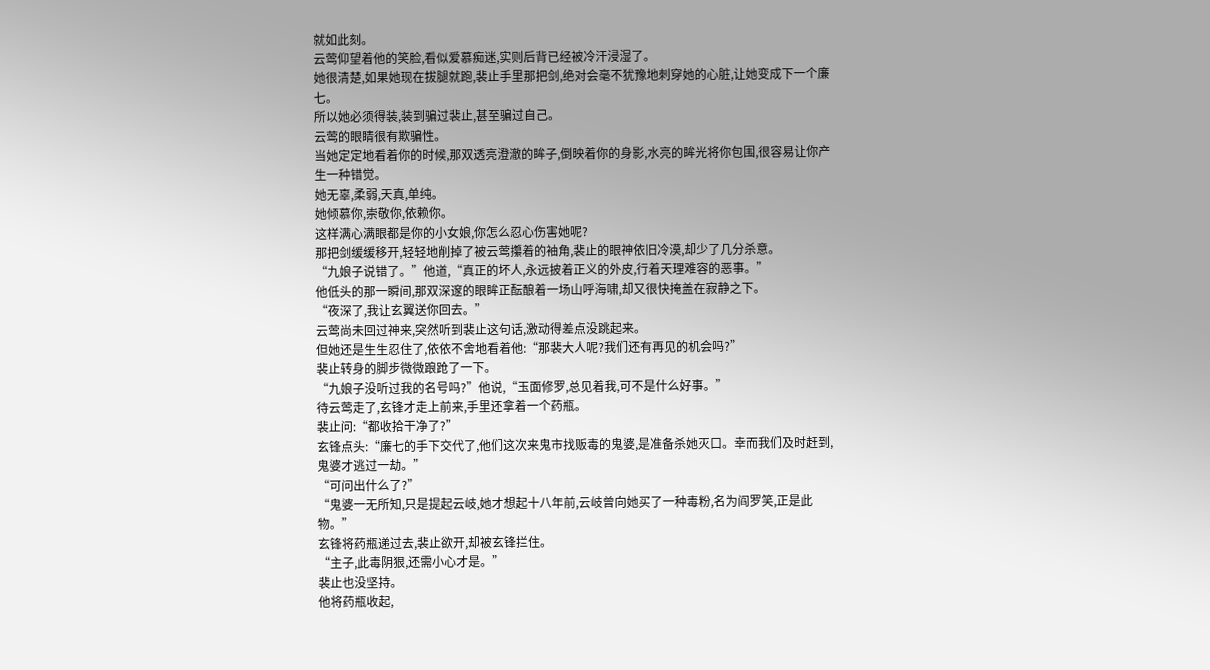就如此刻。
云莺仰望着他的笑脸,看似爱慕痴迷,实则后背已经被冷汗浸湿了。
她很清楚,如果她现在拔腿就跑,裴止手里那把剑,绝对会毫不犹豫地刺穿她的心脏,让她变成下一个廉七。
所以她必须得装,装到骗过裴止,甚至骗过自己。
云莺的眼睛很有欺骗性。
当她定定地看着你的时候,那双透亮澄澈的眸子,倒映着你的身影,水亮的眸光将你包围,很容易让你产生一种错觉。
她无辜,柔弱,天真,单纯。
她倾慕你,崇敬你,依赖你。
这样满心满眼都是你的小女娘,你怎么忍心伤害她呢?
那把剑缓缓移开,轻轻地削掉了被云莺攥着的袖角,裴止的眼神依旧冷漠,却少了几分杀意。
“九娘子说错了。”他道,“真正的坏人,永远披着正义的外皮,行着天理难容的恶事。”
他低头的那一瞬间,那双深邃的眼眸正酝酿着一场山呼海啸,却又很快掩盖在寂静之下。
“夜深了,我让玄翼送你回去。”
云莺尚未回过神来,突然听到裴止这句话,激动得差点没跳起来。
但她还是生生忍住了,依依不舍地看着他:“那裴大人呢?我们还有再见的机会吗?”
裴止转身的脚步微微踉跄了一下。
“九娘子没听过我的名号吗?”他说,“玉面修罗,总见着我,可不是什么好事。”
待云莺走了,玄锋才走上前来,手里还拿着一个药瓶。
裴止问:“都收拾干净了?”
玄锋点头:“廉七的手下交代了,他们这次来鬼市找贩毒的鬼婆,是准备杀她灭口。幸而我们及时赶到,鬼婆才逃过一劫。”
“可问出什么了?”
“鬼婆一无所知,只是提起云岐,她才想起十八年前,云岐曾向她买了一种毒粉,名为阎罗笑,正是此物。”
玄锋将药瓶递过去,裴止欲开,却被玄锋拦住。
“主子,此毒阴狠,还需小心才是。”
裴止也没坚持。
他将药瓶收起,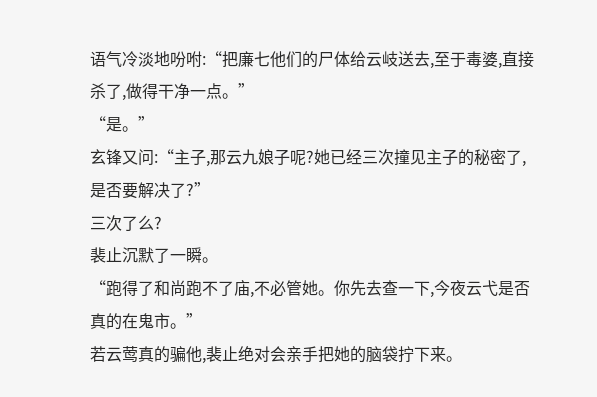语气冷淡地吩咐:“把廉七他们的尸体给云岐送去,至于毒婆,直接杀了,做得干净一点。”
“是。”
玄锋又问:“主子,那云九娘子呢?她已经三次撞见主子的秘密了,是否要解决了?”
三次了么?
裴止沉默了一瞬。
“跑得了和尚跑不了庙,不必管她。你先去查一下,今夜云弋是否真的在鬼市。”
若云莺真的骗他,裴止绝对会亲手把她的脑袋拧下来。